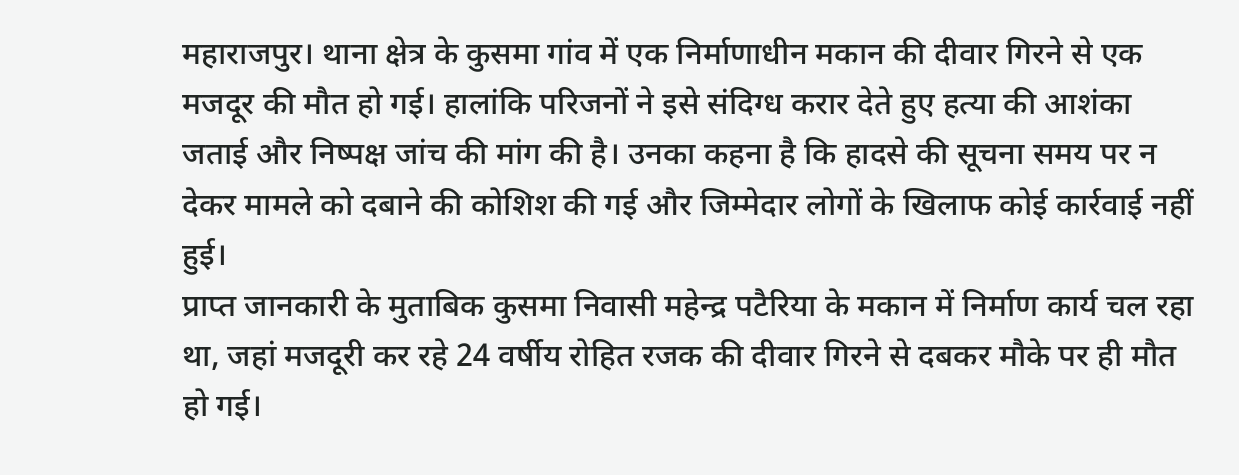महाराजपुर। थाना क्षेत्र के कुसमा गांव में एक निर्माणाधीन मकान की दीवार गिरने से एक मजदूर की मौत हो गई। हालांकि परिजनों ने इसे संदिग्ध करार देते हुए हत्या की आशंका जताई और निष्पक्ष जांच की मांग की है। उनका कहना है कि हादसे की सूचना समय पर न देकर मामले को दबाने की कोशिश की गई और जिम्मेदार लोगों के खिलाफ कोई कार्रवाई नहीं हुई।
प्राप्त जानकारी के मुताबिक कुसमा निवासी महेन्द्र पटैरिया के मकान में निर्माण कार्य चल रहा था, जहां मजदूरी कर रहे 24 वर्षीय रोहित रजक की दीवार गिरने से दबकर मौके पर ही मौत हो गई।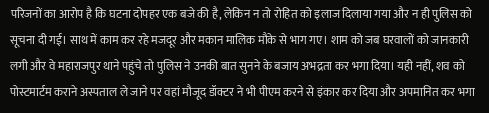परिजनों का आरोप है कि घटना दोपहर एक बजे की है, लेकिन न तो रोहित को इलाज दिलाया गया और न ही पुलिस को सूचना दी गई। साथ में काम कर रहे मजदूर और मकान मालिक मौके से भाग गए। शाम को जब घरवालों को जानकारी लगी और वे महाराजपुर थाने पहुंचे तो पुलिस ने उनकी बात सुनने के बजाय अभद्रता कर भगा दिया। यही नहीं, शव को पोस्टमार्टम कराने अस्पताल ले जाने पर वहां मौजूद डॉक्टर ने भी पीएम करने से इंकार कर दिया और अपमानित कर भगा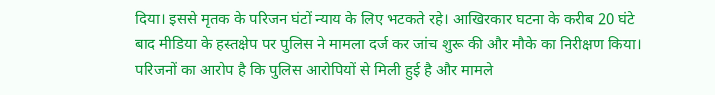दिया। इससे मृतक के परिजन घंटों न्याय के लिए भटकते रहे। आखिरकार घटना के करीब 20 घंटे बाद मीडिया के हस्तक्षेप पर पुलिस ने मामला दर्ज कर जांच शुरू की और मौके का निरीक्षण किया। परिजनों का आरोप है कि पुलिस आरोपियों से मिली हुई है और मामले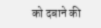को दबाने की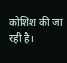कोशिश की जा रही है।